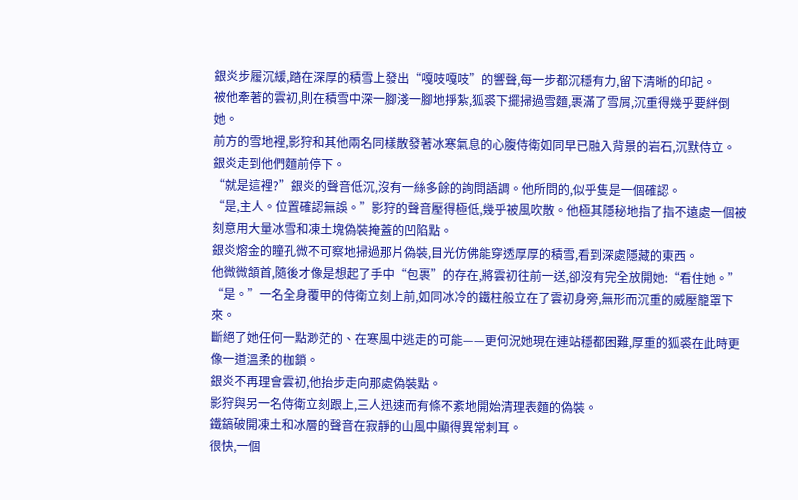銀炎步履沉緩,踏在深厚的積雪上發出“嘎吱嘎吱”的響聲,每一步都沉穩有力,留下清晰的印記。
被他牽著的雲初,則在積雪中深一腳淺一腳地掙紮,狐裘下擺掃過雪麵,裹滿了雪屑,沉重得幾乎要絆倒她。
前方的雪地裡,影狩和其他兩名同樣散發著冰寒氣息的心腹侍衛如同早已融入背景的岩石,沉默侍立。
銀炎走到他們麵前停下。
“就是這裡?”銀炎的聲音低沉,沒有一絲多餘的詢問語調。他所問的,似乎隻是一個確認。
“是,主人。位置確認無誤。”影狩的聲音壓得極低,幾乎被風吹散。他極其隱秘地指了指不遠處一個被刻意用大量冰雪和凍土塊偽裝掩蓋的凹陷點。
銀炎熔金的瞳孔微不可察地掃過那片偽裝,目光仿佛能穿透厚厚的積雪,看到深處隱藏的東西。
他微微頷首,隨後才像是想起了手中“包裹”的存在,將雲初往前一送,卻沒有完全放開她:“看住她。”
“是。”一名全身覆甲的侍衛立刻上前,如同冰冷的鐵柱般立在了雲初身旁,無形而沉重的威壓籠罩下來。
斷絕了她任何一點渺茫的、在寒風中逃走的可能——更何況她現在連站穩都困難,厚重的狐裘在此時更像一道溫柔的枷鎖。
銀炎不再理會雲初,他抬步走向那處偽裝點。
影狩與另一名侍衛立刻跟上,三人迅速而有條不紊地開始清理表麵的偽裝。
鐵鎬破開凍土和冰層的聲音在寂靜的山風中顯得異常刺耳。
很快,一個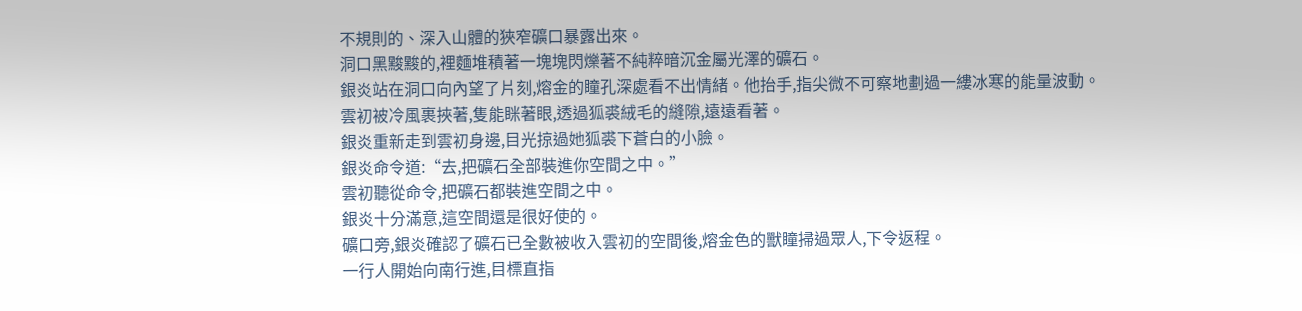不規則的、深入山體的狹窄礦口暴露出來。
洞口黑黢黢的,裡麵堆積著一塊塊閃爍著不純粹暗沉金屬光澤的礦石。
銀炎站在洞口向內望了片刻,熔金的瞳孔深處看不出情緒。他抬手,指尖微不可察地劃過一縷冰寒的能量波動。
雲初被冷風裹挾著,隻能眯著眼,透過狐裘絨毛的縫隙,遠遠看著。
銀炎重新走到雲初身邊,目光掠過她狐裘下蒼白的小臉。
銀炎命令道:“去,把礦石全部裝進你空間之中。”
雲初聽從命令,把礦石都裝進空間之中。
銀炎十分滿意,這空間還是很好使的。
礦口旁,銀炎確認了礦石已全數被收入雲初的空間後,熔金色的獸瞳掃過眾人,下令返程。
一行人開始向南行進,目標直指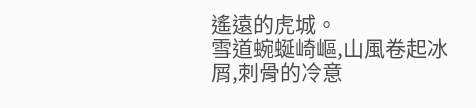遙遠的虎城。
雪道蜿蜒崎嶇,山風卷起冰屑,刺骨的冷意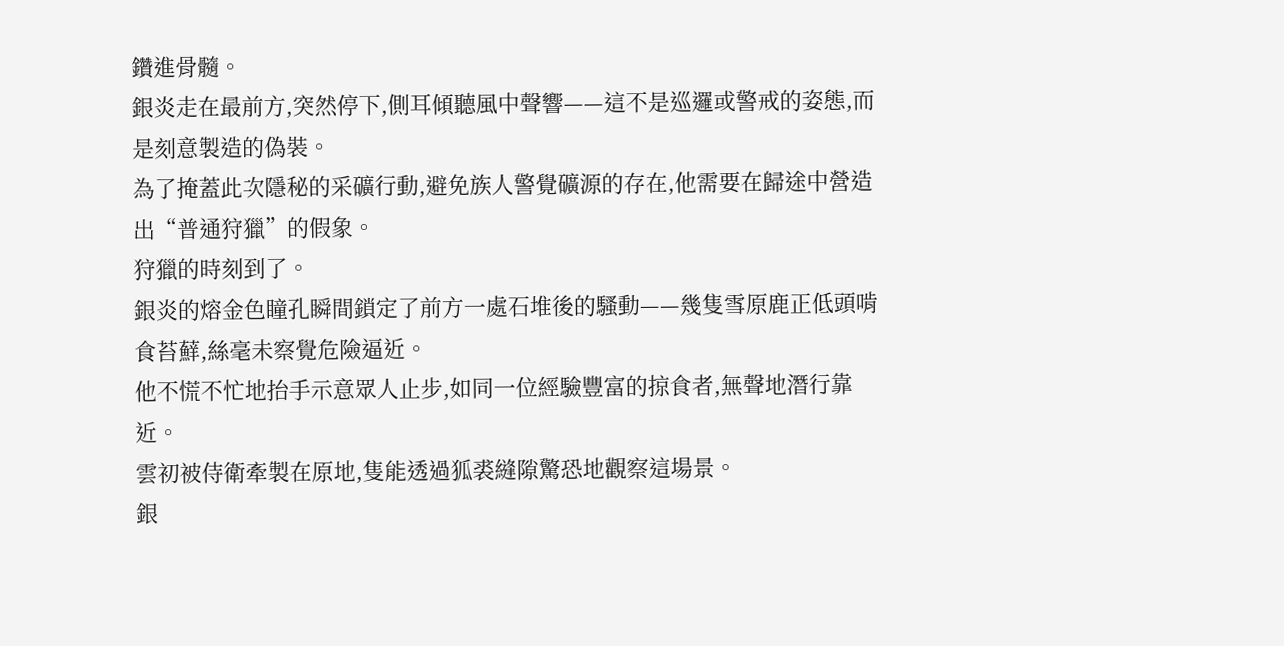鑽進骨髓。
銀炎走在最前方,突然停下,側耳傾聽風中聲響——這不是巡邏或警戒的姿態,而是刻意製造的偽裝。
為了掩蓋此次隱秘的采礦行動,避免族人警覺礦源的存在,他需要在歸途中營造出“普通狩獵”的假象。
狩獵的時刻到了。
銀炎的熔金色瞳孔瞬間鎖定了前方一處石堆後的騷動——幾隻雪原鹿正低頭啃食苔蘚,絲毫未察覺危險逼近。
他不慌不忙地抬手示意眾人止步,如同一位經驗豐富的掠食者,無聲地潛行靠近。
雲初被侍衛牽製在原地,隻能透過狐裘縫隙驚恐地觀察這場景。
銀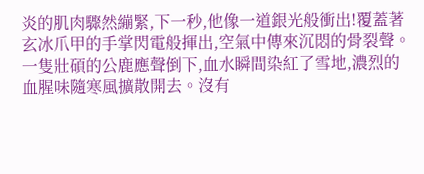炎的肌肉驟然繃緊,下一秒,他像一道銀光般衝出!覆蓋著玄冰爪甲的手掌閃電般揮出,空氣中傳來沉悶的骨裂聲。
一隻壯碩的公鹿應聲倒下,血水瞬間染紅了雪地,濃烈的血腥味隨寒風擴散開去。沒有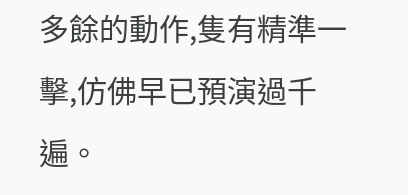多餘的動作,隻有精準一擊,仿佛早已預演過千遍。